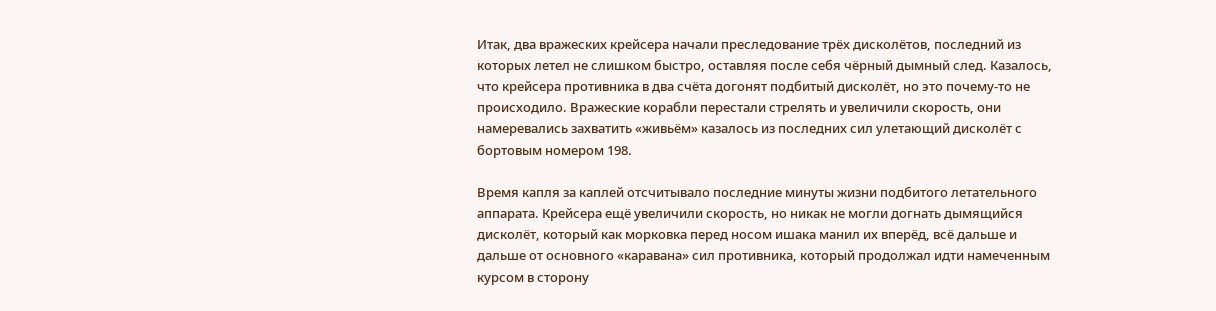Итак, два вражеских крейсера начали преследование трёх дисколётов, последний из которых летел не слишком быстро, оставляя после себя чёрный дымный след. Казалось, что крейсера противника в два счёта догонят подбитый дисколёт, но это почему-то не происходило. Вражеские корабли перестали стрелять и увеличили скорость, они намеревались захватить «живьём» казалось из последних сил улетающий дисколёт с бортовым номером 198.

Время капля за каплей отсчитывало последние минуты жизни подбитого летательного аппарата. Крейсера ещё увеличили скорость, но никак не могли догнать дымящийся дисколёт, который как морковка перед носом ишака манил их вперёд, всё дальше и дальше от основного «каравана» сил противника, который продолжал идти намеченным курсом в сторону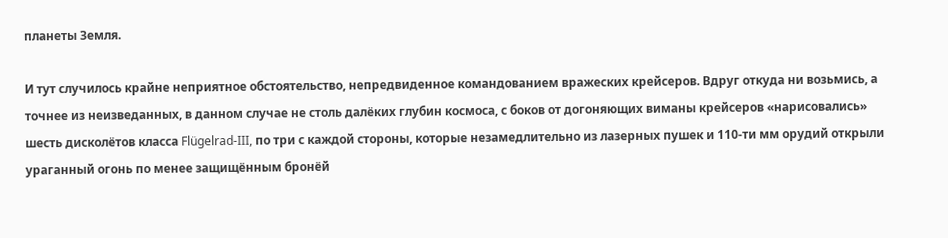планеты Земля.

И тут случилось крайне неприятное обстоятельство, непредвиденное командованием вражеских крейсеров. Вдруг откуда ни возьмись, а точнее из неизведанных, в данном случае не столь далёких глубин космоса, с боков от догоняющих виманы крейсеров «нарисовались» шесть дисколётов класса Flügelrad-III, по три с каждой стороны, которые незамедлительно из лазерных пушек и 110-ти мм орудий открыли ураганный огонь по менее защищённым бронёй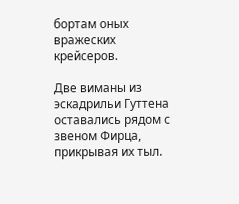бортам оных вражеских крейсеров.

Две виманы из эскадрильи Гуттена оставались рядом с звеном Фирца, прикрывая их тыл.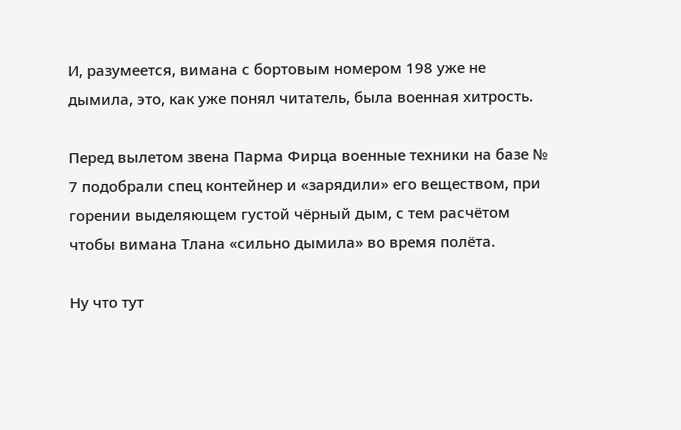И, разумеется, вимана с бортовым номером 198 уже не дымила, это, как уже понял читатель, была военная хитрость.

Перед вылетом звена Парма Фирца военные техники на базе № 7 подобрали спец контейнер и «зарядили» его веществом, при горении выделяющем густой чёрный дым, с тем расчётом чтобы вимана Тлана «сильно дымила» во время полёта.

Ну что тут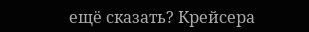ещё сказать? Крейсера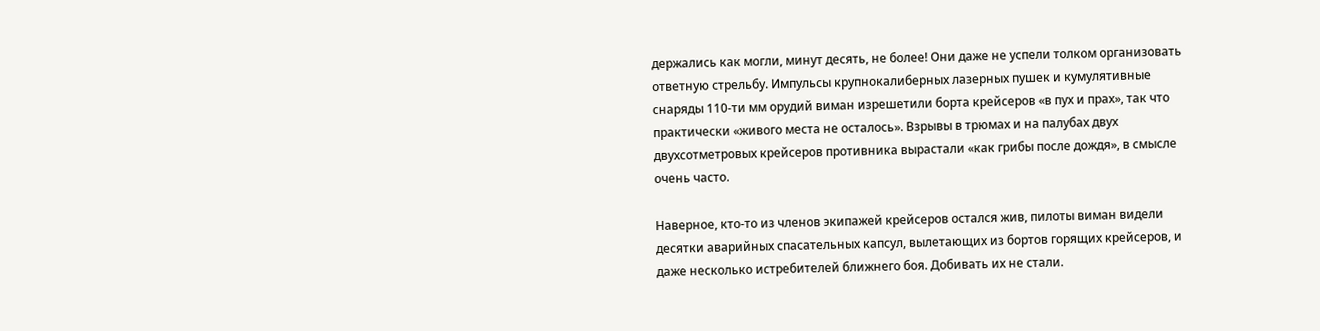держались как могли, минут десять, не более! Они даже не успели толком организовать ответную стрельбу. Импульсы крупнокалиберных лазерных пушек и кумулятивные снаряды 110-ти мм орудий виман изрешетили борта крейсеров «в пух и прах», так что практически «живого места не осталось». Взрывы в трюмах и на палубах двух двухсотметровых крейсеров противника вырастали «как грибы после дождя», в смысле очень часто.

Наверное, кто-то из членов экипажей крейсеров остался жив, пилоты виман видели десятки аварийных спасательных капсул, вылетающих из бортов горящих крейсеров, и даже несколько истребителей ближнего боя. Добивать их не стали.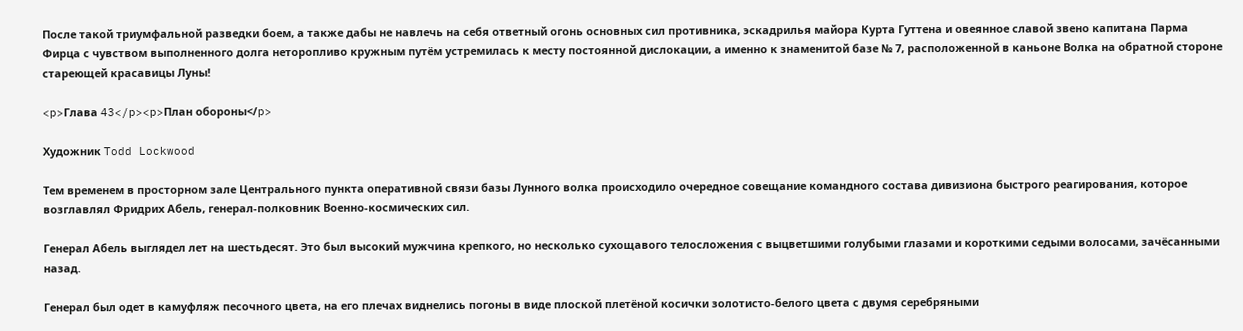После такой триумфальной разведки боем, а также дабы не навлечь на себя ответный огонь основных сил противника, эскадрилья майора Курта Гуттена и овеянное славой звено капитана Парма Фирца с чувством выполненного долга неторопливо кружным путём устремилась к месту постоянной дислокации, а именно к знаменитой базе № 7, расположенной в каньоне Волка на обратной стороне стареющей красавицы Луны!

<p>Глава 43</p><p>План обороны</p>

Художник Todd Lockwood

Тем временем в просторном зале Центрального пункта оперативной связи базы Лунного волка происходило очередное совещание командного состава дивизиона быстрого реагирования, которое возглавлял Фридрих Абель, генерал-полковник Военно-космических сил.

Генерал Абель выглядел лет на шестьдесят. Это был высокий мужчина крепкого, но несколько сухощавого телосложения с выцветшими голубыми глазами и короткими седыми волосами, зачёсанными назад.

Генерал был одет в камуфляж песочного цвета, на его плечах виднелись погоны в виде плоской плетёной косички золотисто-белого цвета с двумя серебряными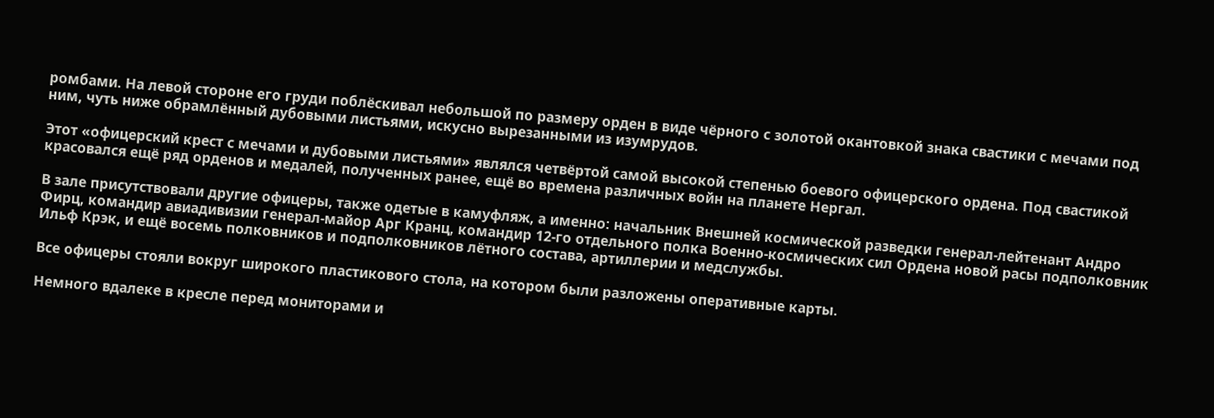ромбами. На левой стороне его груди поблёскивал небольшой по размеру орден в виде чёрного с золотой окантовкой знака свастики с мечами под ним, чуть ниже обрамлённый дубовыми листьями, искусно вырезанными из изумрудов.

Этот «офицерский крест с мечами и дубовыми листьями» являлся четвёртой самой высокой степенью боевого офицерского ордена. Под свастикой красовался ещё ряд орденов и медалей, полученных ранее, ещё во времена различных войн на планете Нергал.

В зале присутствовали другие офицеры, также одетые в камуфляж, а именно: начальник Внешней космической разведки генерал-лейтенант Андро Фирц, командир авиадивизии генерал-майор Арг Кранц, командир 12-го отдельного полка Военно-космических сил Ордена новой расы подполковник Ильф Крэк, и ещё восемь полковников и подполковников лётного состава, артиллерии и медслужбы.

Все офицеры стояли вокруг широкого пластикового стола, на котором были разложены оперативные карты.

Немного вдалеке в кресле перед мониторами и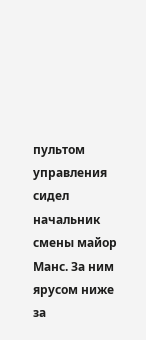пультом управления сидел начальник смены майор Манс. За ним ярусом ниже за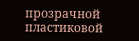прозрачной пластиковой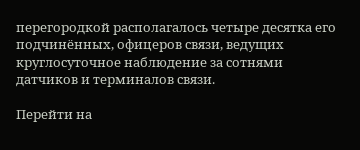перегородкой располагалось четыре десятка его подчинённых, офицеров связи, ведущих круглосуточное наблюдение за сотнями датчиков и терминалов связи.

Перейти на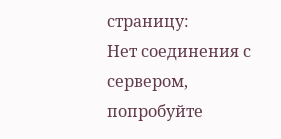страницу:
Нет соединения с сервером, попробуйте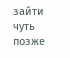зайти чуть позже